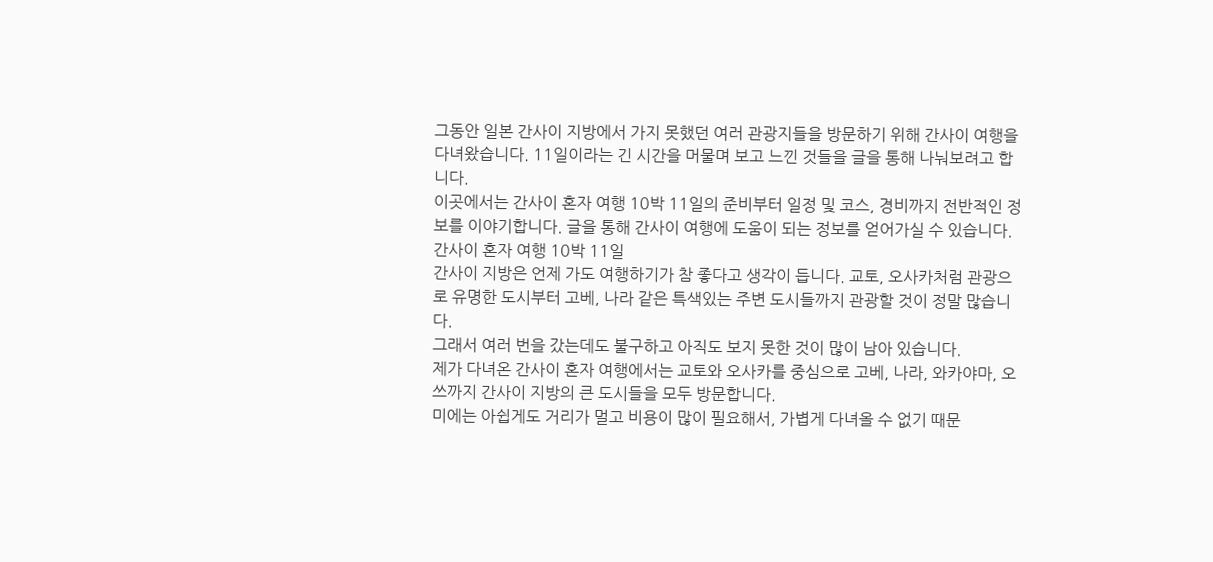그동안 일본 간사이 지방에서 가지 못했던 여러 관광지들을 방문하기 위해 간사이 여행을 다녀왔습니다. 11일이라는 긴 시간을 머물며 보고 느낀 것들을 글을 통해 나눠보려고 합니다.
이곳에서는 간사이 혼자 여행 10박 11일의 준비부터 일정 및 코스, 경비까지 전반적인 정보를 이야기합니다. 글을 통해 간사이 여행에 도움이 되는 정보를 얻어가실 수 있습니다.
간사이 혼자 여행 10박 11일
간사이 지방은 언제 가도 여행하기가 참 좋다고 생각이 듭니다. 교토, 오사카처럼 관광으로 유명한 도시부터 고베, 나라 같은 특색있는 주변 도시들까지 관광할 것이 정말 많습니다.
그래서 여러 번을 갔는데도 불구하고 아직도 보지 못한 것이 많이 남아 있습니다.
제가 다녀온 간사이 혼자 여행에서는 교토와 오사카를 중심으로 고베, 나라, 와카야마, 오쓰까지 간사이 지방의 큰 도시들을 모두 방문합니다.
미에는 아쉽게도 거리가 멀고 비용이 많이 필요해서, 가볍게 다녀올 수 없기 때문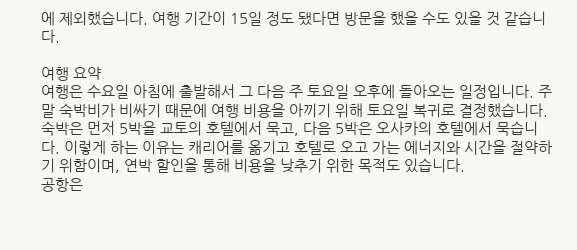에 제외했습니다. 여행 기간이 15일 정도 됐다면 방문을 했을 수도 있을 것 같습니다.

여행 요약
여행은 수요일 아침에 출발해서 그 다음 주 토요일 오후에 돌아오는 일정입니다. 주말 숙박비가 비싸기 때문에 여행 비용을 아끼기 위해 토요일 복귀로 결정했습니다.
숙박은 먼저 5박을 교토의 호텔에서 묵고, 다음 5박은 오사카의 호텔에서 묵습니다. 이렇게 하는 이유는 캐리어를 옮기고 호텔로 오고 가는 에너지와 시간을 절약하기 위함이며, 연박 할인을 통해 비용을 낮추기 위한 목적도 있습니다.
공항은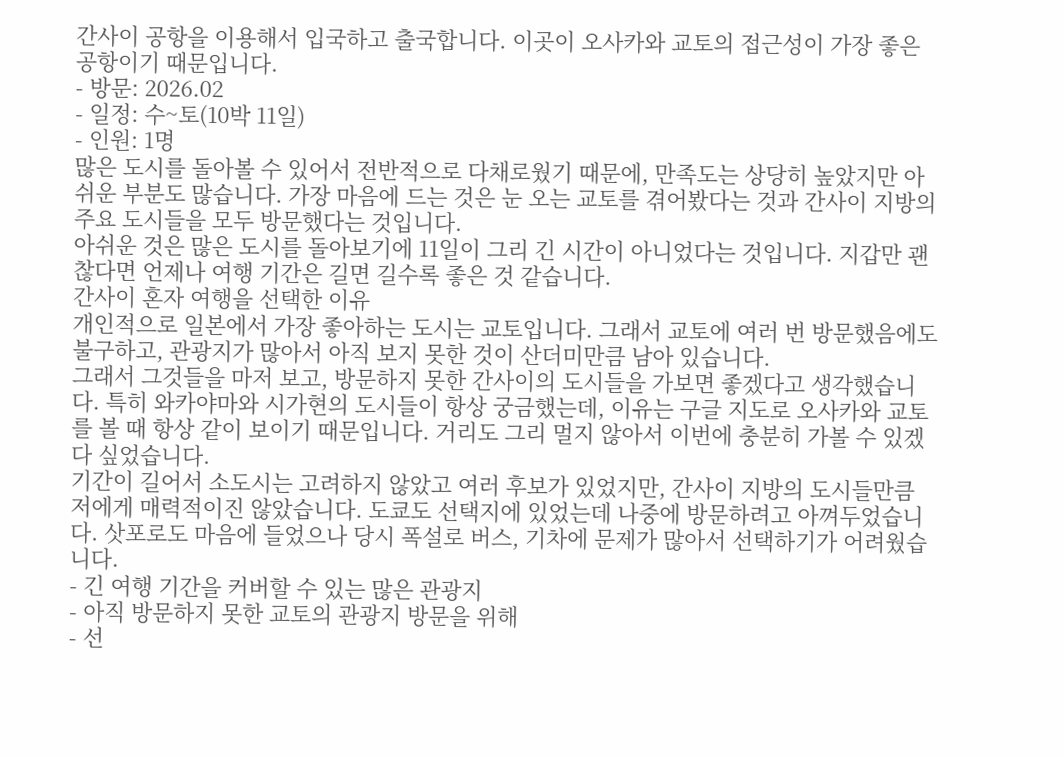간사이 공항을 이용해서 입국하고 출국합니다. 이곳이 오사카와 교토의 접근성이 가장 좋은 공항이기 때문입니다.
- 방문: 2026.02
- 일정: 수~토(10박 11일)
- 인원: 1명
많은 도시를 돌아볼 수 있어서 전반적으로 다채로웠기 때문에, 만족도는 상당히 높았지만 아쉬운 부분도 많습니다. 가장 마음에 드는 것은 눈 오는 교토를 겪어봤다는 것과 간사이 지방의 주요 도시들을 모두 방문했다는 것입니다.
아쉬운 것은 많은 도시를 돌아보기에 11일이 그리 긴 시간이 아니었다는 것입니다. 지갑만 괜찮다면 언제나 여행 기간은 길면 길수록 좋은 것 같습니다.
간사이 혼자 여행을 선택한 이유
개인적으로 일본에서 가장 좋아하는 도시는 교토입니다. 그래서 교토에 여러 번 방문했음에도 불구하고, 관광지가 많아서 아직 보지 못한 것이 산더미만큼 남아 있습니다.
그래서 그것들을 마저 보고, 방문하지 못한 간사이의 도시들을 가보면 좋겠다고 생각했습니다. 특히 와카야마와 시가현의 도시들이 항상 궁금했는데, 이유는 구글 지도로 오사카와 교토를 볼 때 항상 같이 보이기 때문입니다. 거리도 그리 멀지 않아서 이번에 충분히 가볼 수 있겠다 싶었습니다.
기간이 길어서 소도시는 고려하지 않았고 여러 후보가 있었지만, 간사이 지방의 도시들만큼 저에게 매력적이진 않았습니다. 도쿄도 선택지에 있었는데 나중에 방문하려고 아껴두었습니다. 삿포로도 마음에 들었으나 당시 폭설로 버스, 기차에 문제가 많아서 선택하기가 어려웠습니다.
- 긴 여행 기간을 커버할 수 있는 많은 관광지
- 아직 방문하지 못한 교토의 관광지 방문을 위해
- 선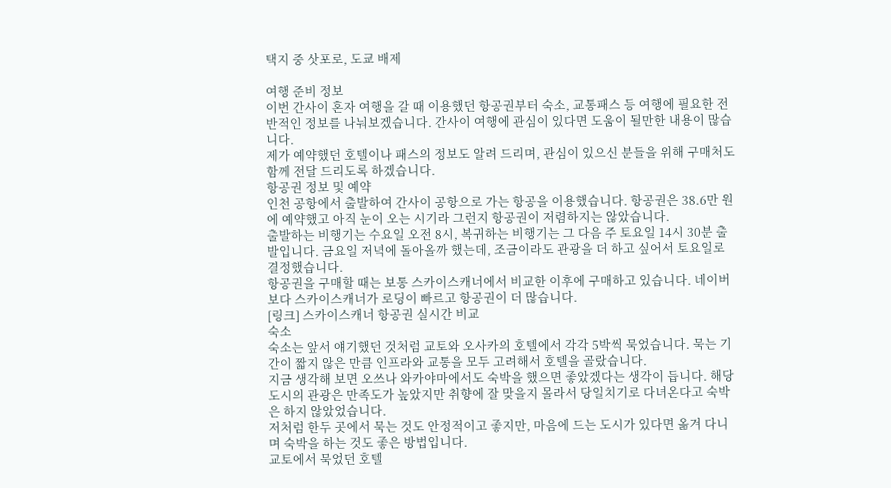택지 중 삿포로, 도쿄 배제

여행 준비 정보
이번 간사이 혼자 여행을 갈 때 이용했던 항공권부터 숙소, 교통패스 등 여행에 필요한 전반적인 정보를 나눠보겠습니다. 간사이 여행에 관심이 있다면 도움이 될만한 내용이 많습니다.
제가 예약했던 호텔이나 패스의 정보도 알려 드리며, 관심이 있으신 분들을 위해 구매처도 함께 전달 드리도록 하겠습니다.
항공권 정보 및 예약
인천 공항에서 출발하여 간사이 공항으로 가는 항공을 이용했습니다. 항공권은 38.6만 원에 예약했고 아직 눈이 오는 시기라 그런지 항공권이 저렴하지는 않았습니다.
출발하는 비행기는 수요일 오전 8시, 복귀하는 비행기는 그 다음 주 토요일 14시 30분 출발입니다. 금요일 저녁에 돌아올까 했는데, 조금이라도 관광을 더 하고 싶어서 토요일로 결정했습니다.
항공권을 구매할 때는 보통 스카이스캐너에서 비교한 이후에 구매하고 있습니다. 네이버보다 스카이스캐너가 로딩이 빠르고 항공권이 더 많습니다.
[링크] 스카이스캐너 항공권 실시간 비교
숙소
숙소는 앞서 얘기했던 것처럼 교토와 오사카의 호텔에서 각각 5박씩 묵었습니다. 묵는 기간이 짧지 않은 만큼 인프라와 교통을 모두 고려해서 호텔을 골랐습니다.
지금 생각해 보면 오쓰나 와카야마에서도 숙박을 했으면 좋았겠다는 생각이 듭니다. 해당 도시의 관광은 만족도가 높았지만 취향에 잘 맞을지 몰라서 당일치기로 다녀온다고 숙박은 하지 않았었습니다.
저처럼 한두 곳에서 묵는 것도 안정적이고 좋지만, 마음에 드는 도시가 있다면 옮겨 다니며 숙박을 하는 것도 좋은 방법입니다.
교토에서 묵었던 호텔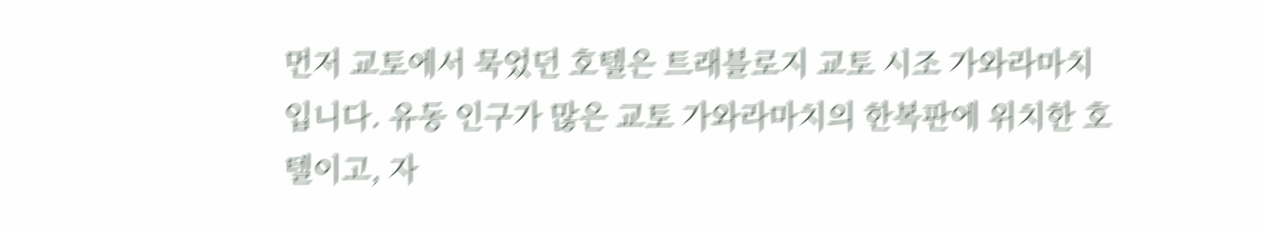먼저 교토에서 묵었던 호텔은 트래블로지 교토 시조 가와라마치입니다. 유동 인구가 많은 교토 가와라마치의 한복판에 위치한 호텔이고, 자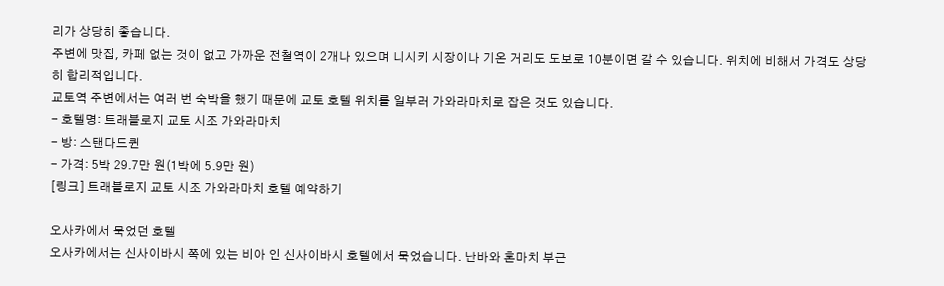리가 상당히 좋습니다.
주변에 맛집, 카페 없는 것이 없고 가까운 전철역이 2개나 있으며 니시키 시장이나 기온 거리도 도보로 10분이면 갈 수 있습니다. 위치에 비해서 가격도 상당히 합리적입니다.
교토역 주변에서는 여러 번 숙박을 했기 때문에 교토 호텔 위치를 일부러 가와라마치로 잡은 것도 있습니다.
- 호텔명: 트래블로지 교토 시조 가와라마치
- 방: 스탠다드퀸
- 가격: 5박 29.7만 원(1박에 5.9만 원)
[링크] 트래블로지 교토 시조 가와라마치 호텔 예약하기

오사카에서 묵었던 호텔
오사카에서는 신사이바시 쪽에 있는 비아 인 신사이바시 호텔에서 묵었습니다. 난바와 혼마치 부근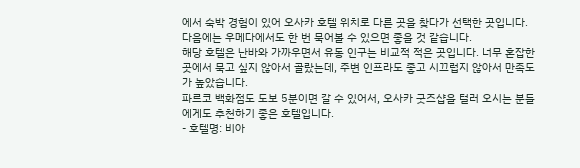에서 숙박 경험이 있어 오사카 호텔 위치로 다른 곳을 찾다가 선택한 곳입니다. 다음에는 우메다에서도 한 번 묵어볼 수 있으면 좋을 것 같습니다.
해당 호텔은 난바와 가까우면서 유동 인구는 비교적 적은 곳입니다. 너무 혼잡한 곳에서 묵고 싶지 않아서 골랐는데, 주변 인프라도 좋고 시끄럽지 않아서 만족도가 높았습니다.
파르코 백화점도 도보 5분이면 갈 수 있어서, 오사카 굿즈샵을 털러 오시는 분들에게도 추천하기 좋은 호텔입니다.
- 호텔명: 비아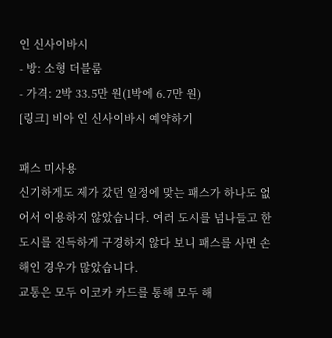인 신사이바시
- 방: 소형 더블룸
- 가격: 2박 33.5만 원(1박에 6.7만 원)
[링크] 비아 인 신사이바시 예약하기

패스 미사용
신기하게도 제가 갔던 일정에 맞는 패스가 하나도 없어서 이용하지 않았습니다. 여러 도시를 넘나들고 한 도시를 진득하게 구경하지 않다 보니 패스를 사면 손해인 경우가 많았습니다.
교통은 모두 이코카 카드를 통해 모두 해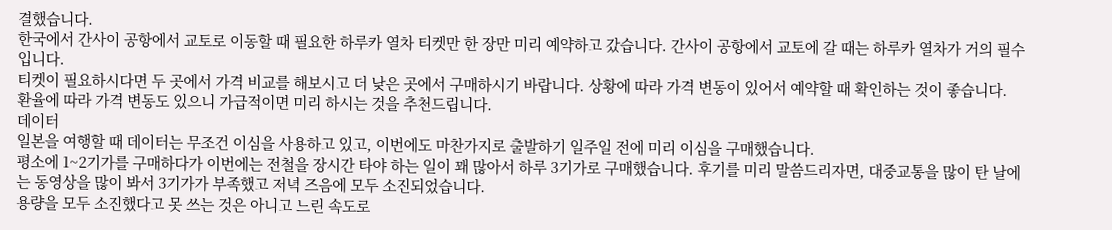결했습니다.
한국에서 간사이 공항에서 교토로 이동할 때 필요한 하루카 열차 티켓만 한 장만 미리 예약하고 갔습니다. 간사이 공항에서 교토에 갈 때는 하루카 열차가 거의 필수입니다.
티켓이 필요하시다면 두 곳에서 가격 비교를 해보시고 더 낮은 곳에서 구매하시기 바랍니다. 상황에 따라 가격 변동이 있어서 예약할 때 확인하는 것이 좋습니다.
환율에 따라 가격 변동도 있으니 가급적이면 미리 하시는 것을 추천드립니다.
데이터
일본을 여행할 때 데이터는 무조건 이심을 사용하고 있고, 이번에도 마찬가지로 출발하기 일주일 전에 미리 이심을 구매했습니다.
평소에 1~2기가를 구매하다가 이번에는 전철을 장시간 타야 하는 일이 꽤 많아서 하루 3기가로 구매했습니다. 후기를 미리 말씀드리자면, 대중교통을 많이 탄 날에는 동영상을 많이 봐서 3기가가 부족했고 저녁 즈음에 모두 소진되었습니다.
용량을 모두 소진했다고 못 쓰는 것은 아니고 느린 속도로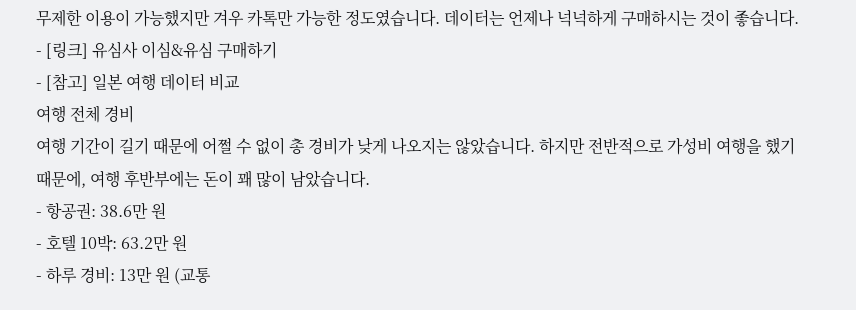무제한 이용이 가능했지만 겨우 카톡만 가능한 정도였습니다. 데이터는 언제나 넉넉하게 구매하시는 것이 좋습니다.
- [링크] 유심사 이심&유심 구매하기
- [참고] 일본 여행 데이터 비교
여행 전체 경비
여행 기간이 길기 때문에 어쩔 수 없이 총 경비가 낮게 나오지는 않았습니다. 하지만 전반적으로 가성비 여행을 했기 때문에, 여행 후반부에는 돈이 꽤 많이 남았습니다.
- 항공권: 38.6만 원
- 호텔 10박: 63.2만 원
- 하루 경비: 13만 원 (교통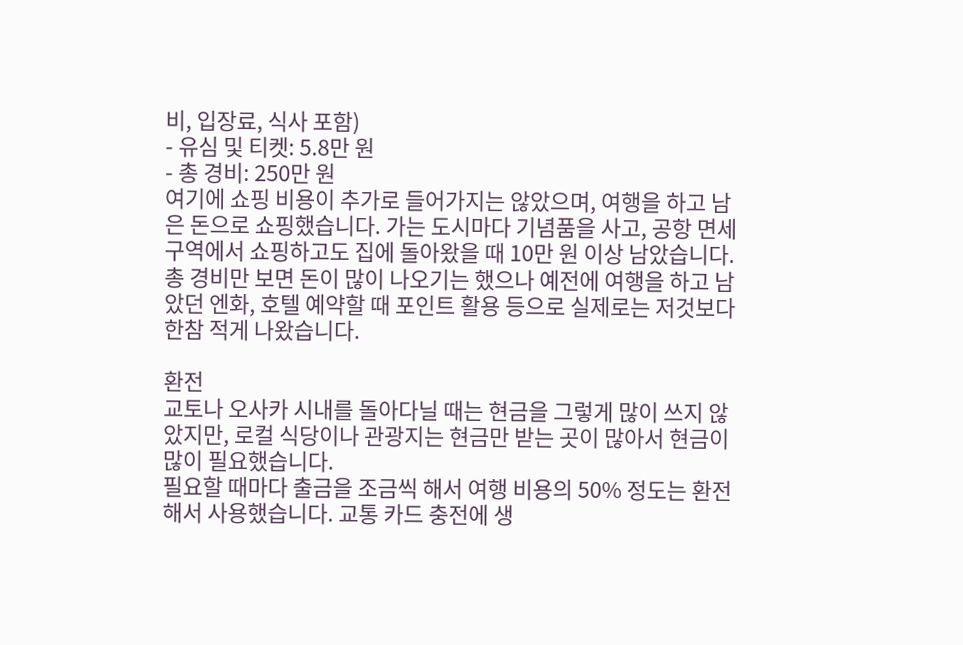비, 입장료, 식사 포함)
- 유심 및 티켓: 5.8만 원
- 총 경비: 250만 원
여기에 쇼핑 비용이 추가로 들어가지는 않았으며, 여행을 하고 남은 돈으로 쇼핑했습니다. 가는 도시마다 기념품을 사고, 공항 면세 구역에서 쇼핑하고도 집에 돌아왔을 때 10만 원 이상 남았습니다.
총 경비만 보면 돈이 많이 나오기는 했으나 예전에 여행을 하고 남았던 엔화, 호텔 예약할 때 포인트 활용 등으로 실제로는 저것보다 한참 적게 나왔습니다.

환전
교토나 오사카 시내를 돌아다닐 때는 현금을 그렇게 많이 쓰지 않았지만, 로컬 식당이나 관광지는 현금만 받는 곳이 많아서 현금이 많이 필요했습니다.
필요할 때마다 출금을 조금씩 해서 여행 비용의 50% 정도는 환전해서 사용했습니다. 교통 카드 충전에 생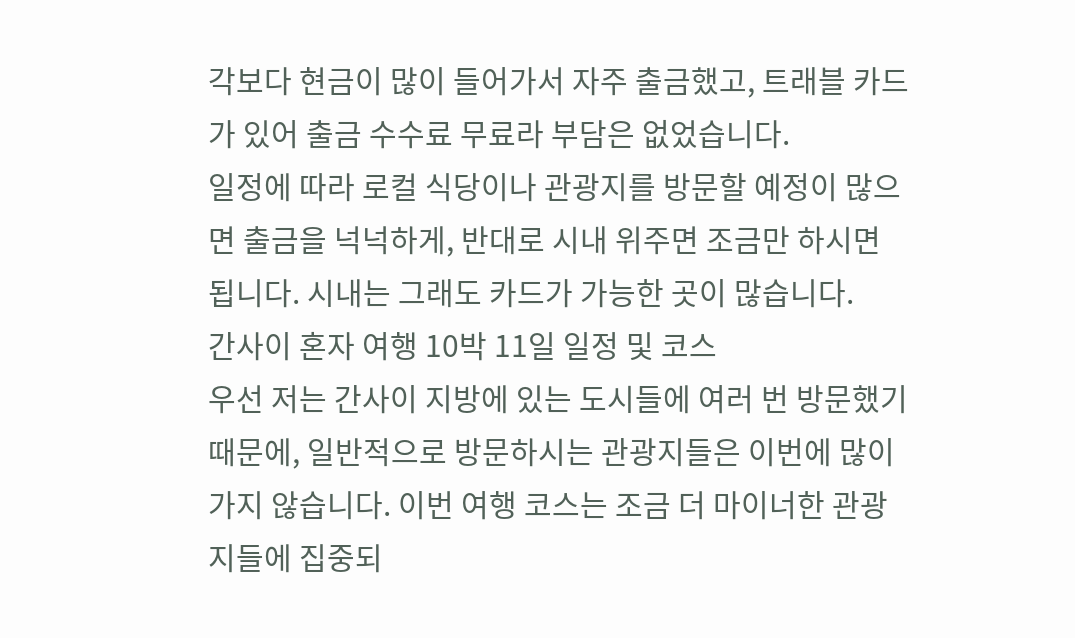각보다 현금이 많이 들어가서 자주 출금했고, 트래블 카드가 있어 출금 수수료 무료라 부담은 없었습니다.
일정에 따라 로컬 식당이나 관광지를 방문할 예정이 많으면 출금을 넉넉하게, 반대로 시내 위주면 조금만 하시면 됩니다. 시내는 그래도 카드가 가능한 곳이 많습니다.
간사이 혼자 여행 10박 11일 일정 및 코스
우선 저는 간사이 지방에 있는 도시들에 여러 번 방문했기 때문에, 일반적으로 방문하시는 관광지들은 이번에 많이 가지 않습니다. 이번 여행 코스는 조금 더 마이너한 관광지들에 집중되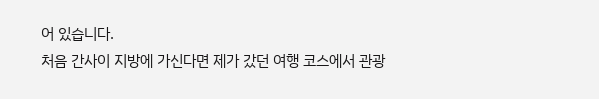어 있습니다.
처음 간사이 지방에 가신다면 제가 갔던 여행 코스에서 관광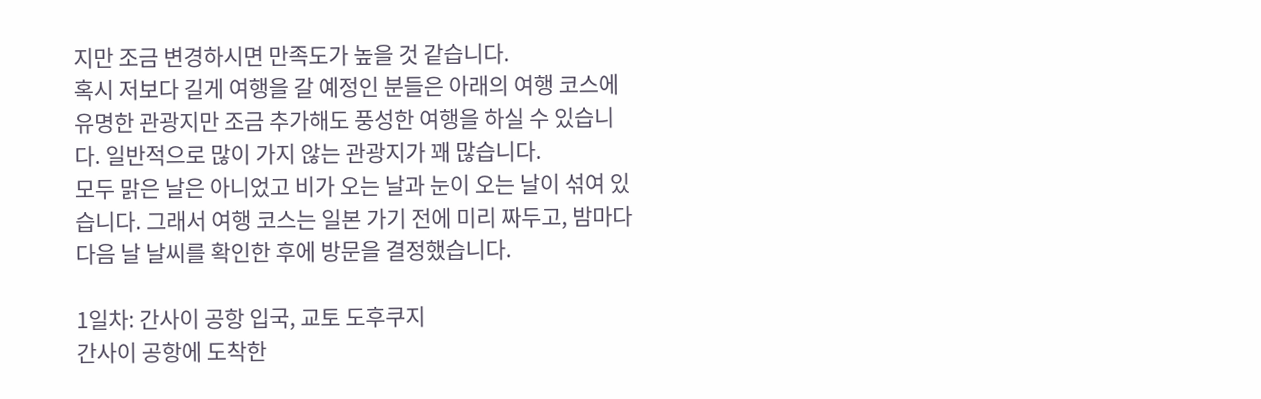지만 조금 변경하시면 만족도가 높을 것 같습니다.
혹시 저보다 길게 여행을 갈 예정인 분들은 아래의 여행 코스에 유명한 관광지만 조금 추가해도 풍성한 여행을 하실 수 있습니다. 일반적으로 많이 가지 않는 관광지가 꽤 많습니다.
모두 맑은 날은 아니었고 비가 오는 날과 눈이 오는 날이 섞여 있습니다. 그래서 여행 코스는 일본 가기 전에 미리 짜두고, 밤마다 다음 날 날씨를 확인한 후에 방문을 결정했습니다.

1일차: 간사이 공항 입국, 교토 도후쿠지
간사이 공항에 도착한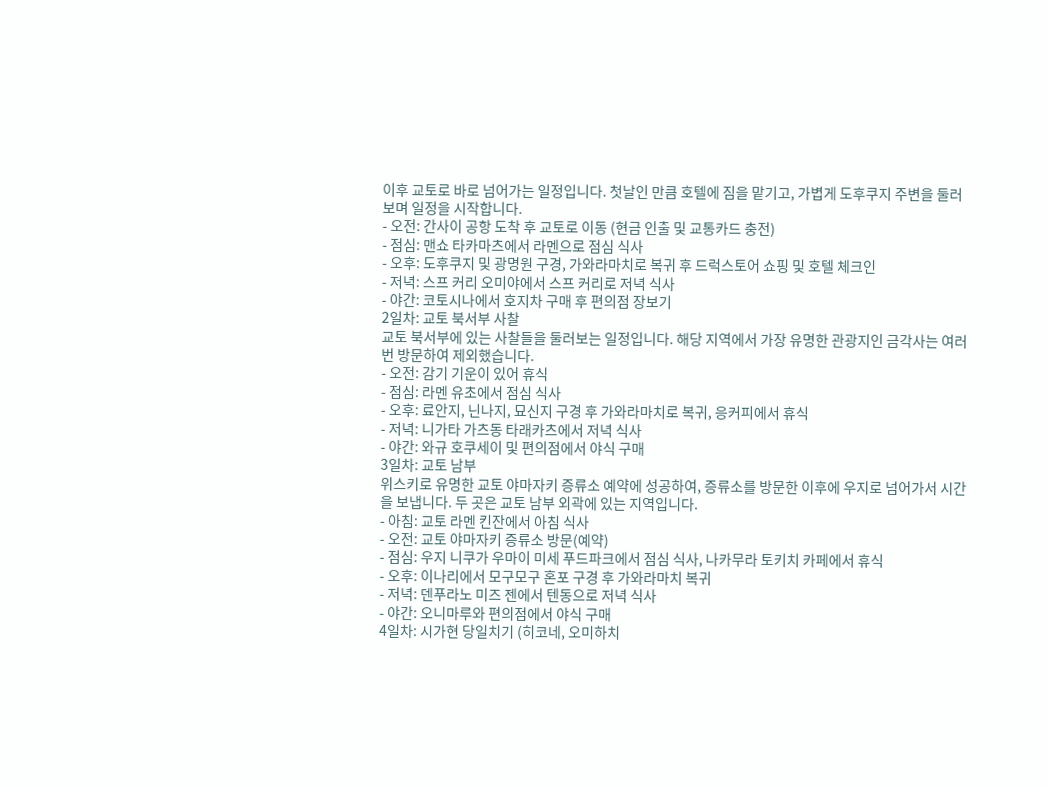이후 교토로 바로 넘어가는 일정입니다. 첫날인 만큼 호텔에 짐을 맡기고, 가볍게 도후쿠지 주변을 둘러보며 일정을 시작합니다.
- 오전: 간사이 공항 도착 후 교토로 이동 (현금 인출 및 교통카드 충전)
- 점심: 맨쇼 타카마츠에서 라멘으로 점심 식사
- 오후: 도후쿠지 및 광명원 구경, 가와라마치로 복귀 후 드럭스토어 쇼핑 및 호텔 체크인
- 저녁: 스프 커리 오미야에서 스프 커리로 저녁 식사
- 야간: 코토시나에서 호지차 구매 후 편의점 장보기
2일차: 교토 북서부 사찰
교토 북서부에 있는 사찰들을 둘러보는 일정입니다. 해당 지역에서 가장 유명한 관광지인 금각사는 여러 번 방문하여 제외했습니다.
- 오전: 감기 기운이 있어 휴식
- 점심: 라멘 유초에서 점심 식사
- 오후: 료안지, 닌나지, 묘신지 구경 후 가와라마치로 복귀, 응커피에서 휴식
- 저녁: 니가타 가츠동 타래카츠에서 저녁 식사
- 야간: 와규 호쿠세이 및 편의점에서 야식 구매
3일차: 교토 남부
위스키로 유명한 교토 야마자키 증류소 예약에 성공하여, 증류소를 방문한 이후에 우지로 넘어가서 시간을 보냅니다. 두 곳은 교토 남부 외곽에 있는 지역입니다.
- 아침: 교토 라멘 킨잔에서 아침 식사
- 오전: 교토 야마자키 증류소 방문(예약)
- 점심: 우지 니쿠가 우마이 미세 푸드파크에서 점심 식사, 나카무라 토키치 카페에서 휴식
- 오후: 이나리에서 모구모구 혼포 구경 후 가와라마치 복귀
- 저녁: 덴푸라노 미즈 젠에서 텐동으로 저녁 식사
- 야간: 오니마루와 편의점에서 야식 구매
4일차: 시가현 당일치기 (히코네, 오미하치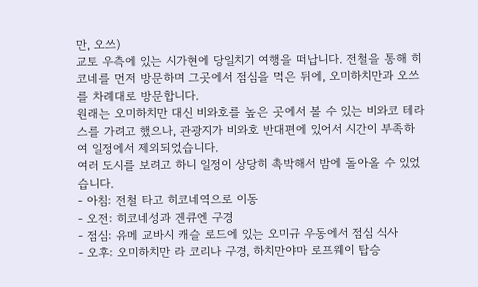만, 오쓰)
교토 우측에 있는 시가현에 당일치기 여행을 떠납니다. 전철을 통해 히코네를 먼저 방문하며 그곳에서 점심을 먹은 뒤에, 오미하치만과 오쓰를 차례대로 방문합니다.
원래는 오미하치만 대신 비와호를 높은 곳에서 볼 수 있는 비와코 테라스를 가려고 했으나, 관광지가 비와호 반대편에 있어서 시간이 부족하여 일정에서 제외되었습니다.
여러 도시를 보려고 하니 일정이 상당히 촉박해서 밤에 돌아올 수 있었습니다.
- 아침: 전철 타고 히코네역으로 이동
- 오전: 히코네성과 겐큐엔 구경
- 점심: 유메 교바시 캐슬 로드에 있는 오미규 우동에서 점심 식사
- 오후: 오미하치만 라 코리나 구경, 하치만야마 로프웨이 탑승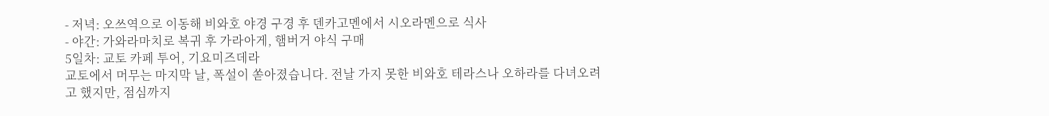- 저녁: 오쓰역으로 이동해 비와호 야경 구경 후 덴카고멘에서 시오라멘으로 식사
- 야간: 가와라마치로 복귀 후 가라아게, 햄버거 야식 구매
5일차: 교토 카페 투어, 기요미즈데라
교토에서 머무는 마지막 날, 폭설이 쏟아졌습니다. 전날 가지 못한 비와호 테라스나 오하라를 다녀오려고 했지만, 점심까지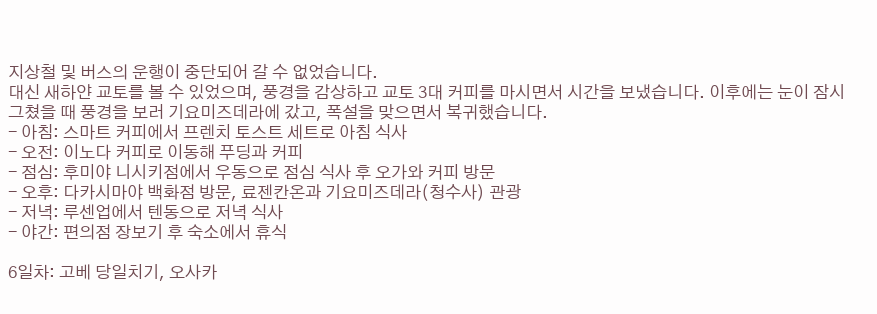지상철 및 버스의 운행이 중단되어 갈 수 없었습니다.
대신 새하얀 교토를 볼 수 있었으며, 풍경을 감상하고 교토 3대 커피를 마시면서 시간을 보냈습니다. 이후에는 눈이 잠시 그쳤을 때 풍경을 보러 기요미즈데라에 갔고, 폭설을 맞으면서 복귀했습니다.
- 아침: 스마트 커피에서 프렌치 토스트 세트로 아침 식사
- 오전: 이노다 커피로 이동해 푸딩과 커피
- 점심: 후미야 니시키점에서 우동으로 점심 식사 후 오가와 커피 방문
- 오후: 다카시마야 백화점 방문, 료젠칸온과 기요미즈데라(청수사) 관광
- 저녁: 루센업에서 텐동으로 저녁 식사
- 야간: 편의점 장보기 후 숙소에서 휴식

6일차: 고베 당일치기, 오사카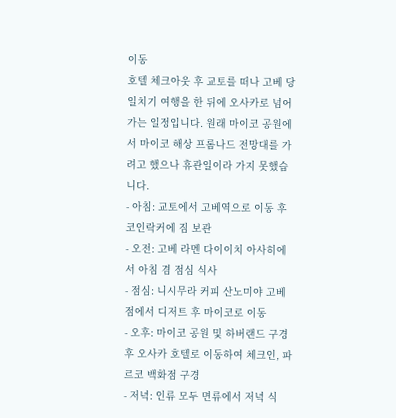이동
호텔 체크아웃 후 교토를 떠나 고베 당일치기 여행을 한 뒤에 오사카로 넘어가는 일정입니다. 원래 마이코 공원에서 마이코 해상 프롬나드 전망대를 가려고 했으나 휴관일이라 가지 못했습니다.
- 아침: 교토에서 고베역으로 이동 후 코인락커에 짐 보관
- 오전: 고베 라멘 다이이치 아사히에서 아침 겸 점심 식사
- 점심: 니시무라 커피 산노미야 고베점에서 디저트 후 마이코로 이동
- 오후: 마이코 공원 및 하버랜드 구경 후 오사카 호텔로 이동하여 체크인, 파르코 백화점 구경
- 저녁: 인류 모두 면류에서 저녁 식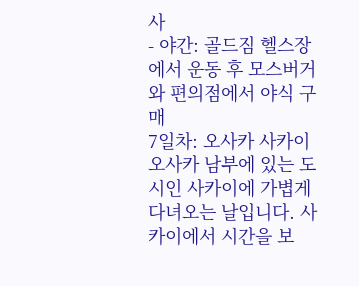사
- 야간: 골드짐 헬스장에서 운동 후 모스버거와 편의점에서 야식 구매
7일차: 오사카 사카이
오사카 남부에 있는 도시인 사카이에 가볍게 다녀오는 날입니다. 사카이에서 시간을 보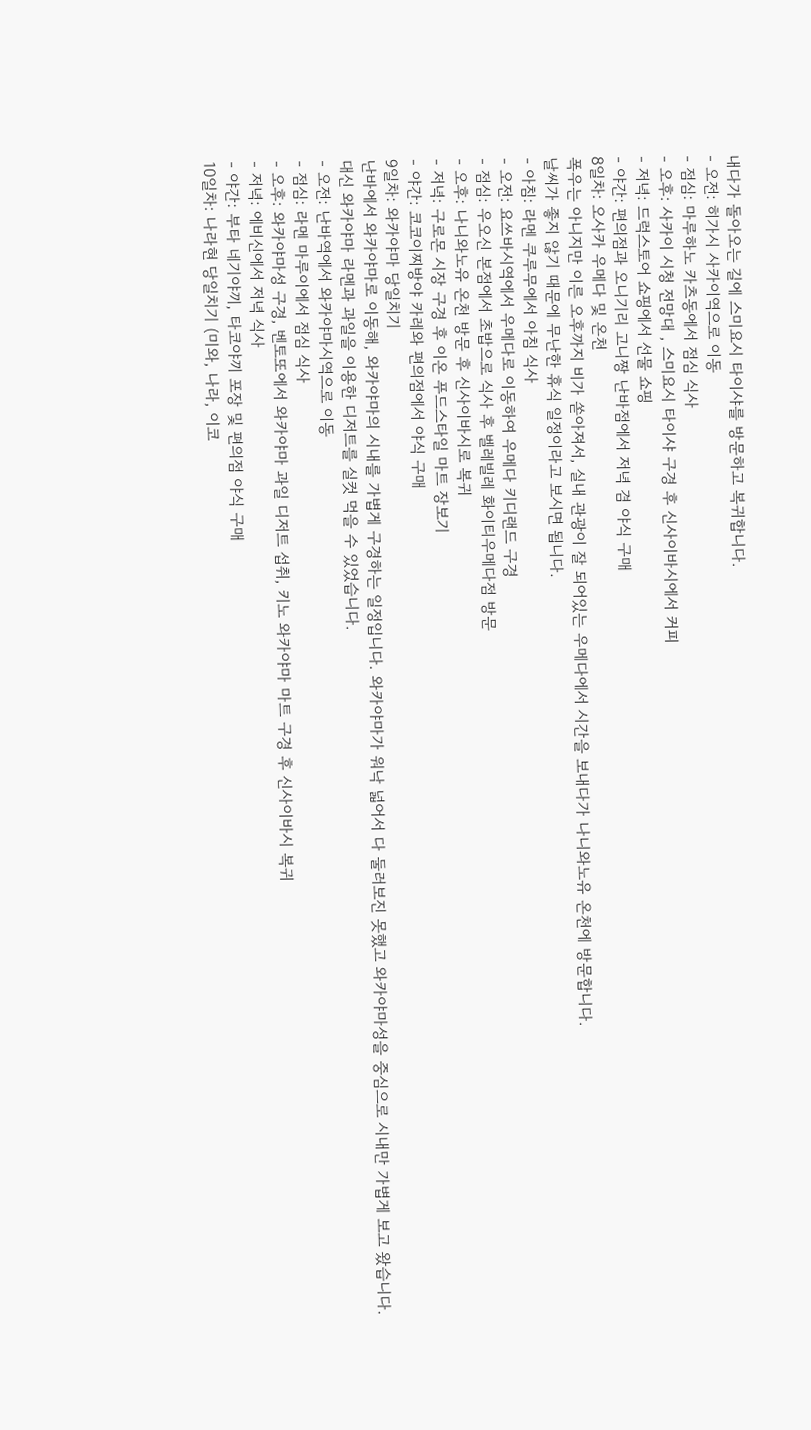내다가 돌아오는 길에 스미요시 타이샤를 방문하고 복귀합니다.
- 오전: 히가시 사카이역으로 이동
- 점심: 마루하노 카츠동에서 점심 식사
- 오후: 사카이 시청 전망대 , 스미요시 타이샤 구경 후 신사이바시에서 커피
- 저녁: 드럭스토어 쇼핑에서 선물 쇼핑
- 야간: 편의점과 오니기리 고니짱 난바점에서 저녁 겸 야식 구매
8일차: 오사카 우메다 및 온천
폭우는 아니지만 이른 오후까지 비가 쏟아져서, 실내 관광이 잘 되어있는 우메다에서 시간을 보내다가 나니와노유 온천에 방문합니다.
날씨가 좋지 않기 때문에 무난한 휴식 일정이라고 보시면 됩니다.
- 아침: 라멘 쿠루무에서 아침 식사
- 오전: 요쓰바시역에서 우메다로 이동하여 우메다 키디랜드 구경
- 점심: 우오신 본점에서 초밥으로 식사 후 벨레빌레 화이티우메다점 방문
- 오후: 나니와노유 온천 방문 후 신사이바시로 복귀
- 저녁: 구로몬 시장 구경 후 이온 푸드스타일 마트 장보기
- 야간: 코코이찌방야 카레와 편의점에서 야식 구매
9일차: 와카야마 당일치기
난바에서 와카야마로 이동해, 와카야마의 시내를 가볍게 구경하는 일정입니다. 와카야마가 워낙 넓어서 다 둘러보진 못했고 와카야마성을 중심으로 시내만 가볍게 보고 왔습니다.
대신 와카야마 라멘과 과일을 이용한 디저트를 실컷 먹을 수 있었습니다.
- 오전: 난바역에서 와카야마시역으로 이동
- 점심: 라멘 마루이에서 점심 식사
- 오후: 와카야마성 구경, 벤토또에서 와카야마 과일 디저트 섭취, 키노 와카야마 마트 구경 후 신사이바시 복귀
- 저녁: 에비신에서 저녁 식사
- 야간: 부타 네기야끼, 타코야끼 포장 및 편의점 야식 구매
10일차: 나라현 당일치기 (미와, 나라, 이코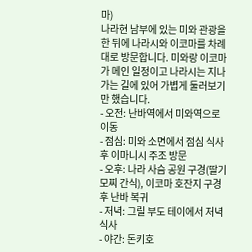마)
나라현 남부에 있는 미와 관광을 한 뒤에 나라시와 이코마를 차례대로 방문합니다. 미와랑 이코마가 메인 일정이고 나라시는 지나가는 길에 있어 가볍게 둘러보기만 했습니다.
- 오전: 난바역에서 미와역으로 이동
- 점심: 미와 소면에서 점심 식사 후 이마니시 주조 방문
- 오후: 나라 사슴 공원 구경(딸기모찌 간식), 이코마 호잔지 구경 후 난바 복귀
- 저녁: 그릴 부도 테이에서 저녁 식사
- 야간: 돈키호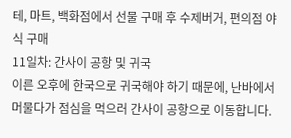테, 마트, 백화점에서 선물 구매 후 수제버거, 편의점 야식 구매
11일차: 간사이 공항 및 귀국
이른 오후에 한국으로 귀국해야 하기 때문에, 난바에서 머물다가 점심을 먹으러 간사이 공항으로 이동합니다.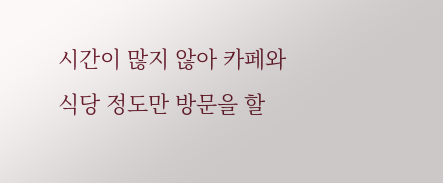시간이 많지 않아 카페와 식당 정도만 방문을 할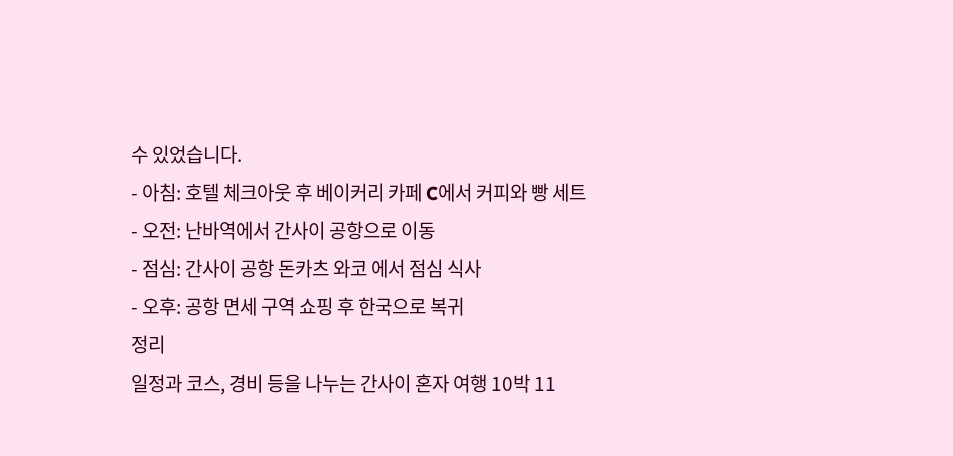수 있었습니다.
- 아침: 호텔 체크아웃 후 베이커리 카페 C에서 커피와 빵 세트
- 오전: 난바역에서 간사이 공항으로 이동
- 점심: 간사이 공항 돈카츠 와코 에서 점심 식사
- 오후: 공항 면세 구역 쇼핑 후 한국으로 복귀
정리
일정과 코스, 경비 등을 나누는 간사이 혼자 여행 10박 11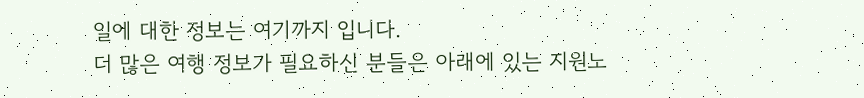일에 대한 정보는 여기까지 입니다.
더 많은 여행 정보가 필요하신 분들은 아래에 있는 지원노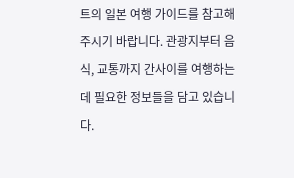트의 일본 여행 가이드를 참고해주시기 바랍니다. 관광지부터 음식, 교통까지 간사이를 여행하는데 필요한 정보들을 담고 있습니다.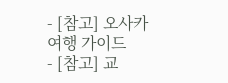- [참고] 오사카 여행 가이드
- [참고] 교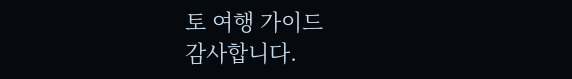토 여행 가이드
감사합니다.